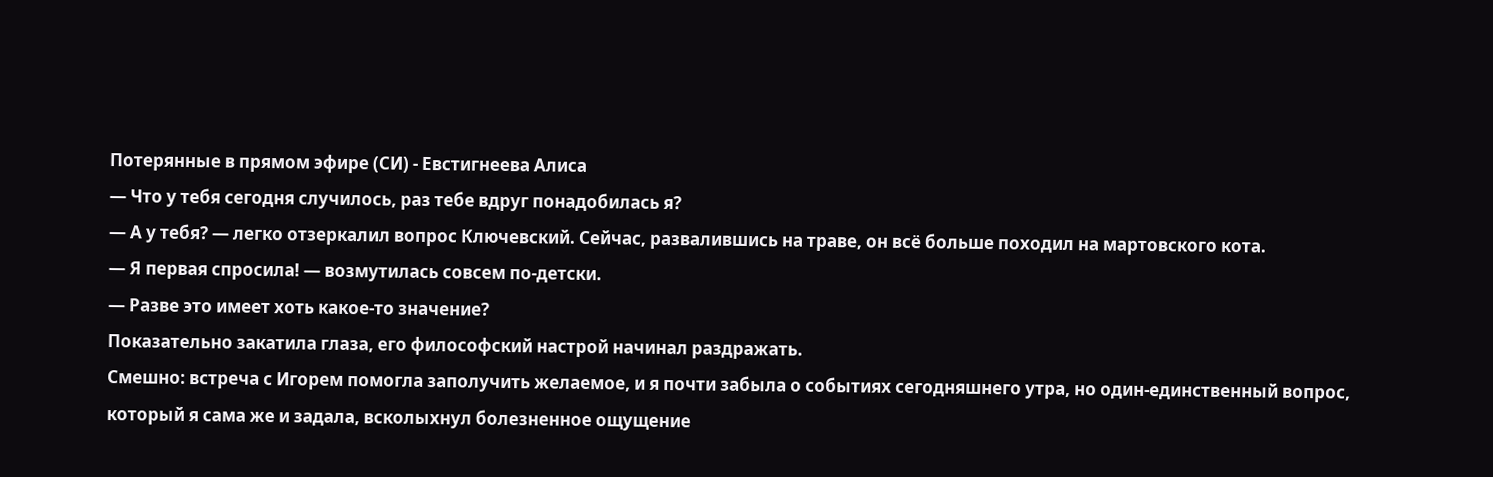Потерянные в прямом эфире (СИ) - Евстигнеева Алиса
— Что у тебя сегодня случилось, раз тебе вдруг понадобилась я?
— А у тебя? — легко отзеркалил вопрос Ключевский. Сейчас, развалившись на траве, он всё больше походил на мартовского кота.
— Я первая спросила! — возмутилась совсем по-детски.
— Разве это имеет хоть какое-то значение?
Показательно закатила глаза, его философский настрой начинал раздражать.
Смешно: встреча с Игорем помогла заполучить желаемое, и я почти забыла о событиях сегодняшнего утра, но один-единственный вопрос, который я сама же и задала, всколыхнул болезненное ощущение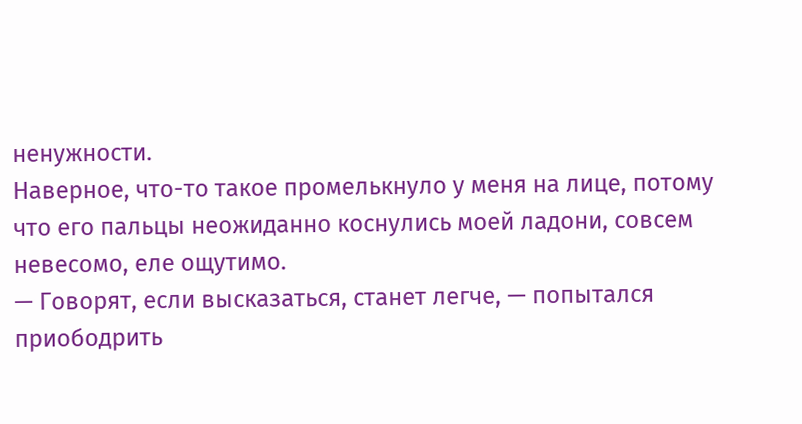ненужности.
Наверное, что-то такое промелькнуло у меня на лице, потому что его пальцы неожиданно коснулись моей ладони, совсем невесомо, еле ощутимо.
— Говорят, если высказаться, станет легче, — попытался приободрить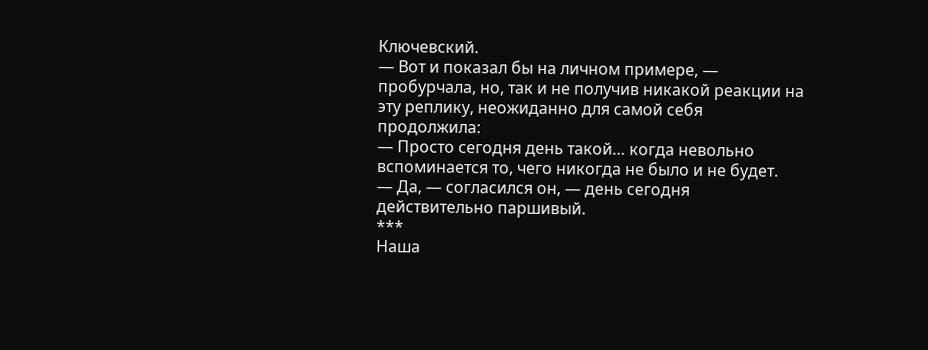Ключевский.
— Вот и показал бы на личном примере, — пробурчала, но, так и не получив никакой реакции на эту реплику, неожиданно для самой себя продолжила:
— Просто сегодня день такой… когда невольно вспоминается то, чего никогда не было и не будет.
— Да, — согласился он, — день сегодня действительно паршивый.
***
Наша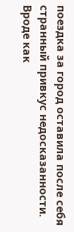поездка за город оставила после себя странный привкус недосказанности. Вроде как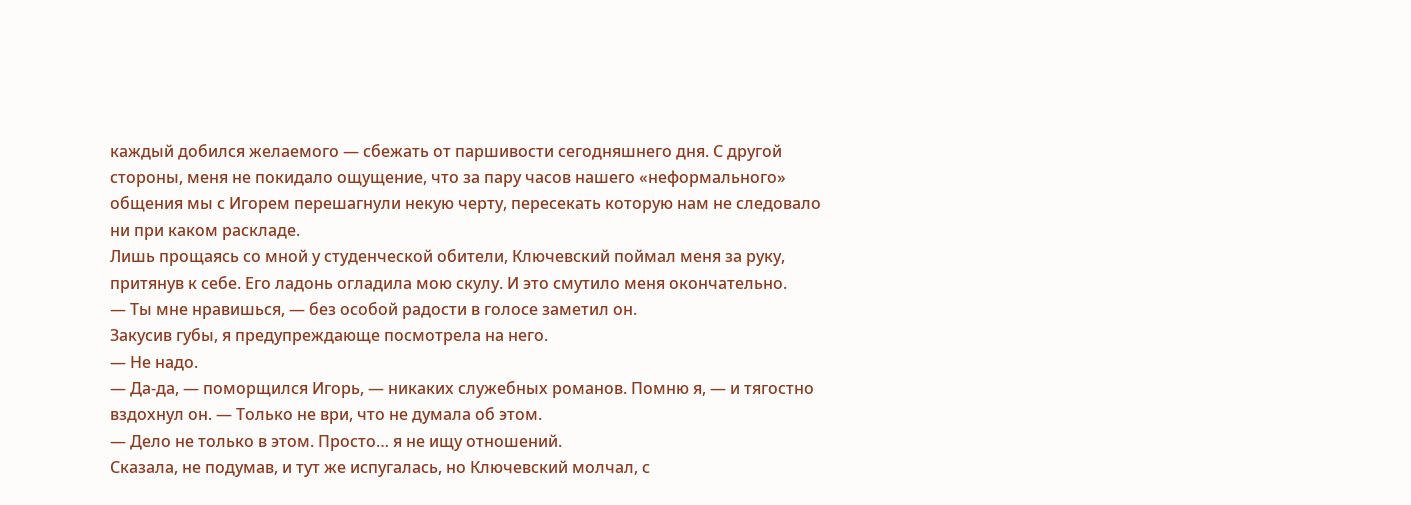каждый добился желаемого — сбежать от паршивости сегодняшнего дня. С другой стороны, меня не покидало ощущение, что за пару часов нашего «неформального» общения мы с Игорем перешагнули некую черту, пересекать которую нам не следовало ни при каком раскладе.
Лишь прощаясь со мной у студенческой обители, Ключевский поймал меня за руку, притянув к себе. Его ладонь огладила мою скулу. И это смутило меня окончательно.
— Ты мне нравишься, — без особой радости в голосе заметил он.
Закусив губы, я предупреждающе посмотрела на него.
— Не надо.
— Да-да, — поморщился Игорь, — никаких служебных романов. Помню я, — и тягостно вздохнул он. — Только не ври, что не думала об этом.
— Дело не только в этом. Просто… я не ищу отношений.
Сказала, не подумав, и тут же испугалась, но Ключевский молчал, с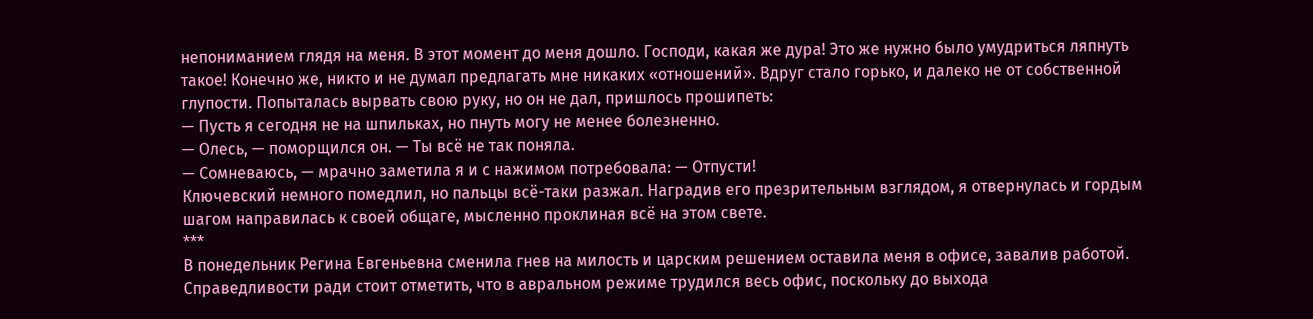непониманием глядя на меня. В этот момент до меня дошло. Господи, какая же дура! Это же нужно было умудриться ляпнуть такое! Конечно же, никто и не думал предлагать мне никаких «отношений». Вдруг стало горько, и далеко не от собственной глупости. Попыталась вырвать свою руку, но он не дал, пришлось прошипеть:
— Пусть я сегодня не на шпильках, но пнуть могу не менее болезненно.
— Олесь, — поморщился он. — Ты всё не так поняла.
— Сомневаюсь, — мрачно заметила я и с нажимом потребовала: — Отпусти!
Ключевский немного помедлил, но пальцы всё-таки разжал. Наградив его презрительным взглядом, я отвернулась и гордым шагом направилась к своей общаге, мысленно проклиная всё на этом свете.
***
В понедельник Регина Евгеньевна сменила гнев на милость и царским решением оставила меня в офисе, завалив работой. Справедливости ради стоит отметить, что в авральном режиме трудился весь офис, поскольку до выхода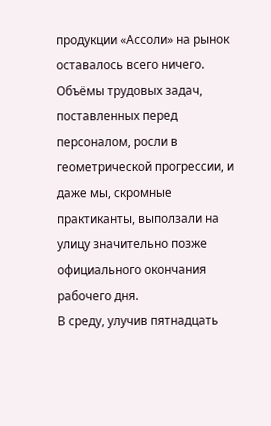продукции «Ассоли» на рынок оставалось всего ничего. Объёмы трудовых задач, поставленных перед персоналом, росли в геометрической прогрессии, и даже мы, скромные практиканты, выползали на улицу значительно позже официального окончания рабочего дня.
В среду, улучив пятнадцать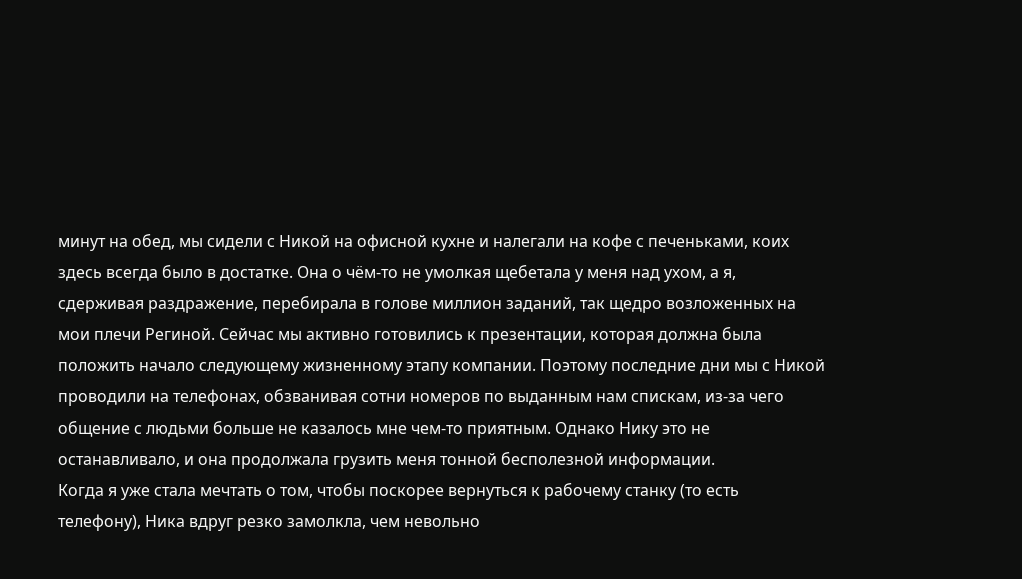минут на обед, мы сидели с Никой на офисной кухне и налегали на кофе с печеньками, коих здесь всегда было в достатке. Она о чём-то не умолкая щебетала у меня над ухом, а я, сдерживая раздражение, перебирала в голове миллион заданий, так щедро возложенных на мои плечи Региной. Сейчас мы активно готовились к презентации, которая должна была положить начало следующему жизненному этапу компании. Поэтому последние дни мы с Никой проводили на телефонах, обзванивая сотни номеров по выданным нам спискам, из-за чего общение с людьми больше не казалось мне чем-то приятным. Однако Нику это не останавливало, и она продолжала грузить меня тонной бесполезной информации.
Когда я уже стала мечтать о том, чтобы поскорее вернуться к рабочему станку (то есть телефону), Ника вдруг резко замолкла, чем невольно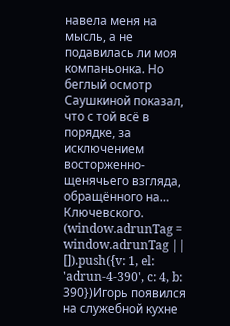навела меня на мысль, а не подавилась ли моя компаньонка. Но беглый осмотр Саушкиной показал, что с той всё в порядке, за исключением восторженно-щенячьего взгляда, обращённого на… Ключевского.
(window.adrunTag = window.adrunTag || []).push({v: 1, el: 'adrun-4-390', c: 4, b: 390})Игорь появился на служебной кухне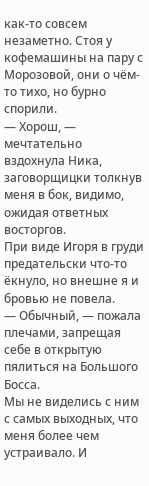как-то совсем незаметно. Стоя у кофемашины на пару с Морозовой, они о чём-то тихо, но бурно спорили.
— Хорош, — мечтательно вздохнула Ника, заговорщицки толкнув меня в бок, видимо, ожидая ответных восторгов.
При виде Игоря в груди предательски что-то ёкнуло, но внешне я и бровью не повела.
— Обычный, — пожала плечами, запрещая себе в открытую пялиться на Большого Босса.
Мы не виделись с ним с самых выходных, что меня более чем устраивало. И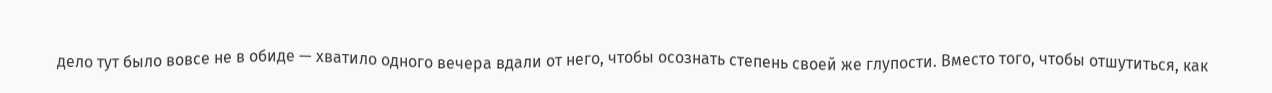дело тут было вовсе не в обиде — хватило одного вечера вдали от него, чтобы осознать степень своей же глупости. Вместо того, чтобы отшутиться, как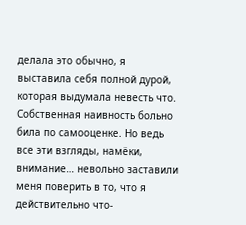делала это обычно, я выставила себя полной дурой, которая выдумала невесть что. Собственная наивность больно била по самооценке. Но ведь все эти взгляды, намёки, внимание… невольно заставили меня поверить в то, что я действительно что-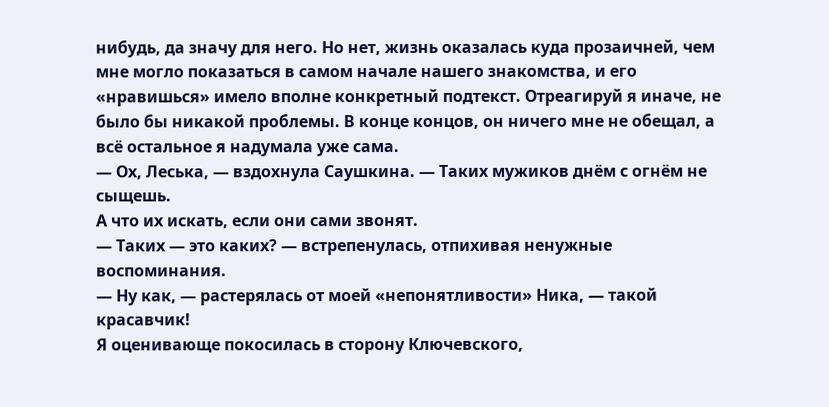нибудь, да значу для него. Но нет, жизнь оказалась куда прозаичней, чем мне могло показаться в самом начале нашего знакомства, и его «нравишься» имело вполне конкретный подтекст. Отреагируй я иначе, не было бы никакой проблемы. В конце концов, он ничего мне не обещал, а всё остальное я надумала уже сама.
— Ох, Леська, — вздохнула Саушкина. — Таких мужиков днём с огнём не сыщешь.
А что их искать, если они сами звонят.
— Таких — это каких? — встрепенулась, отпихивая ненужные воспоминания.
— Ну как, — растерялась от моей «непонятливости» Ника, — такой красавчик!
Я оценивающе покосилась в сторону Ключевского,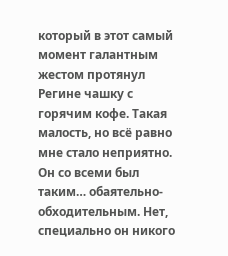который в этот самый момент галантным жестом протянул Регине чашку с горячим кофе. Такая малость, но всё равно мне стало неприятно. Он со всеми был таким… обаятельно-обходительным. Нет, специально он никого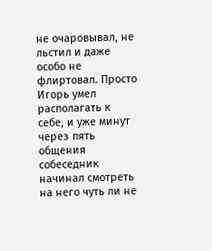не очаровывал, не льстил и даже особо не флиртовал. Просто Игорь умел располагать к себе, и уже минут через пять общения собеседник начинал смотреть на него чуть ли не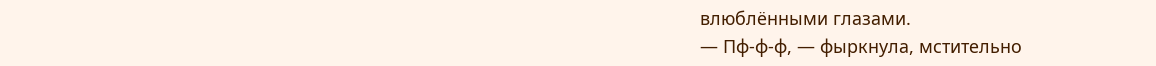влюблёнными глазами.
— Пф-ф-ф, — фыркнула, мстительно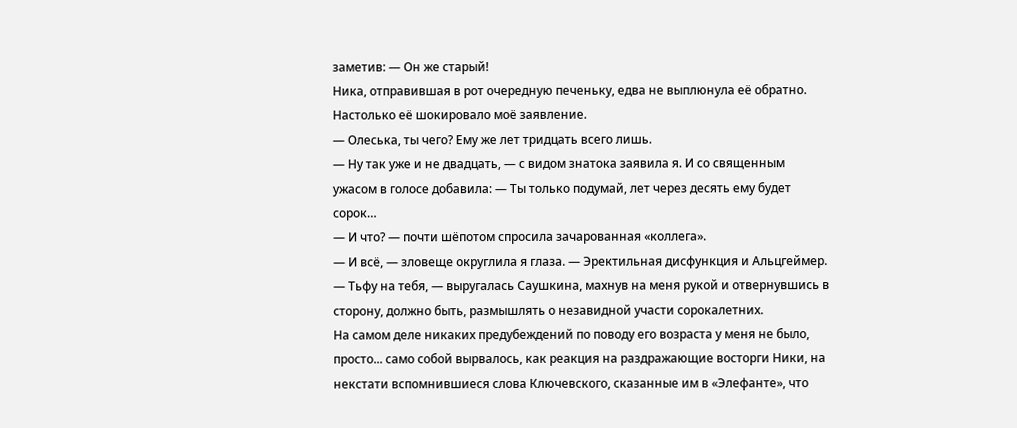заметив: — Он же старый!
Ника, отправившая в рот очередную печеньку, едва не выплюнула её обратно. Настолько её шокировало моё заявление.
— Олеська, ты чего? Ему же лет тридцать всего лишь.
— Ну так уже и не двадцать, — с видом знатока заявила я. И со священным ужасом в голосе добавила: — Ты только подумай, лет через десять ему будет сорок…
— И что? — почти шёпотом спросила зачарованная «коллега».
— И всё, — зловеще округлила я глаза. — Эректильная дисфункция и Альцгеймер.
— Тьфу на тебя, — выругалась Саушкина, махнув на меня рукой и отвернувшись в сторону, должно быть, размышлять о незавидной участи сорокалетних.
На самом деле никаких предубеждений по поводу его возраста у меня не было, просто... само собой вырвалось, как реакция на раздражающие восторги Ники, на некстати вспомнившиеся слова Ключевского, сказанные им в «Элефанте», что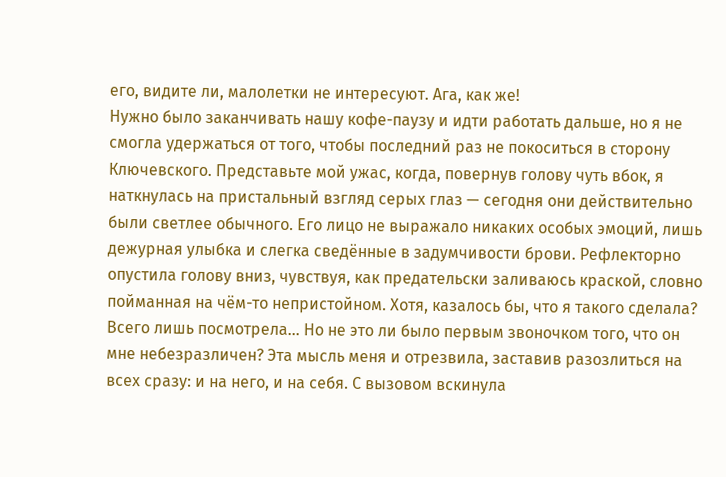его, видите ли, малолетки не интересуют. Ага, как же!
Нужно было заканчивать нашу кофе-паузу и идти работать дальше, но я не смогла удержаться от того, чтобы последний раз не покоситься в сторону Ключевского. Представьте мой ужас, когда, повернув голову чуть вбок, я наткнулась на пристальный взгляд серых глаз — сегодня они действительно были светлее обычного. Его лицо не выражало никаких особых эмоций, лишь дежурная улыбка и слегка сведённые в задумчивости брови. Рефлекторно опустила голову вниз, чувствуя, как предательски заливаюсь краской, словно пойманная на чём-то непристойном. Хотя, казалось бы, что я такого сделала? Всего лишь посмотрела… Но не это ли было первым звоночком того, что он мне небезразличен? Эта мысль меня и отрезвила, заставив разозлиться на всех сразу: и на него, и на себя. С вызовом вскинула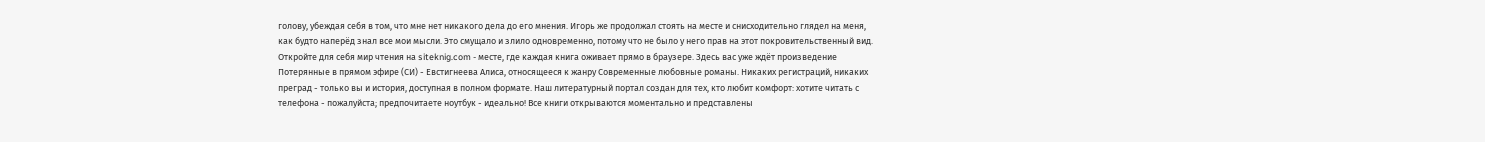голову, убеждая себя в том, что мне нет никакого дела до его мнения. Игорь же продолжал стоять на месте и снисходительно глядел на меня, как будто наперёд знал все мои мысли. Это смущало и злило одновременно, потому что не было у него прав на этот покровительственный вид.
Откройте для себя мир чтения на siteknig.com - месте, где каждая книга оживает прямо в браузере. Здесь вас уже ждёт произведение Потерянные в прямом эфире (СИ) - Евстигнеева Алиса, относящееся к жанру Современные любовные романы. Никаких регистраций, никаких преград - только вы и история, доступная в полном формате. Наш литературный портал создан для тех, кто любит комфорт: хотите читать с телефона - пожалуйста; предпочитаете ноутбук - идеально! Все книги открываются моментально и представлены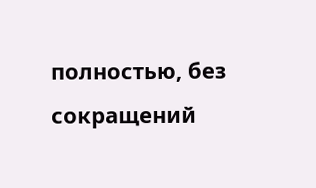полностью, без сокращений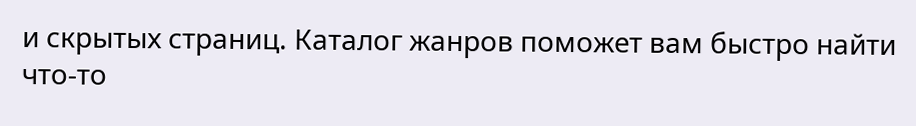и скрытых страниц. Каталог жанров поможет вам быстро найти что-то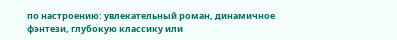по настроению: увлекательный роман, динамичное фэнтези, глубокую классику или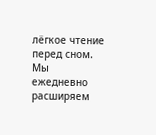лёгкое чтение перед сном. Мы ежедневно расширяем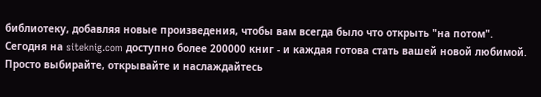библиотеку, добавляя новые произведения, чтобы вам всегда было что открыть "на потом". Сегодня на siteknig.com доступно более 200000 книг - и каждая готова стать вашей новой любимой. Просто выбирайте, открывайте и наслаждайтесь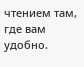чтением там, где вам удобно.